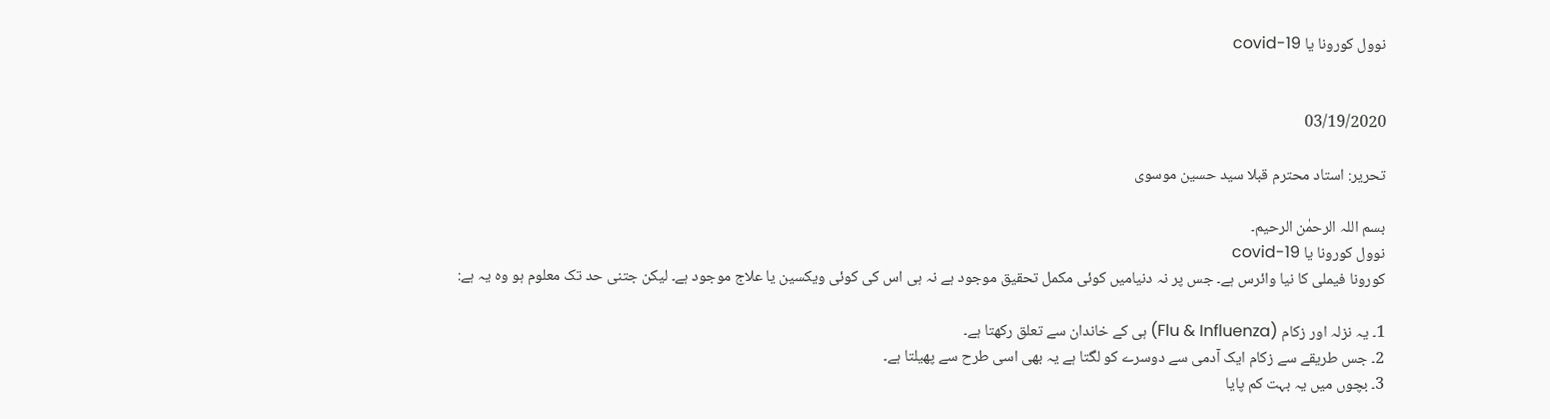نوول کورونا یا covid-19


03/19/2020

تحریر: استاد محترم قبلا سید حسین موسوی

بسم اللہ الرحمٰن الرحیم۔
نوول کورونا یا covid-19
کورونا فیملی کا نیا وائرس ہے۔ جس پر نہ دنیامیں کوئی مکمل تحقیق موجود ہے نہ ہی اس کی کوئی ویکسین یا علاج موجود ہے۔ لیکن جتنی حد تک معلوم ہو وہ یہ ہے:

1۔ یہ نزلہ اور زکام (Flu & Influenza) ہی کے خاندان سے تعلق رکھتا ہے۔
2۔ جس طریقے سے زکام ایک آدمی سے دوسرے کو لگتا ہے یہ بھی اسی طرح سے پھیلتا ہے۔
3۔ بچوں میں یہ بہت کم پایا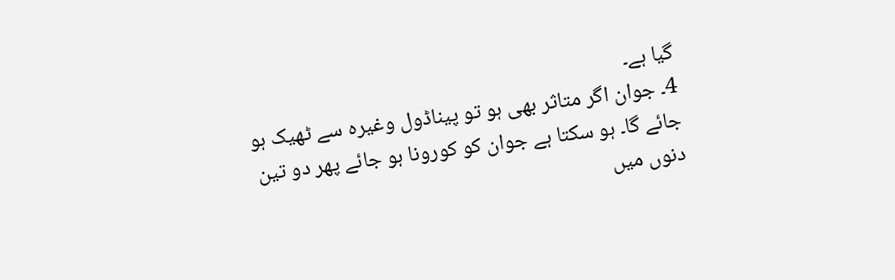گیا ہے۔
4۔ جوان اگر متاثر بھی ہو تو پیناڈول وغیرہ سے ٹھیک ہو جائے گا۔ ہو سکتا ہے جوان کو کورونا ہو جائے پھر دو تین دنوں میں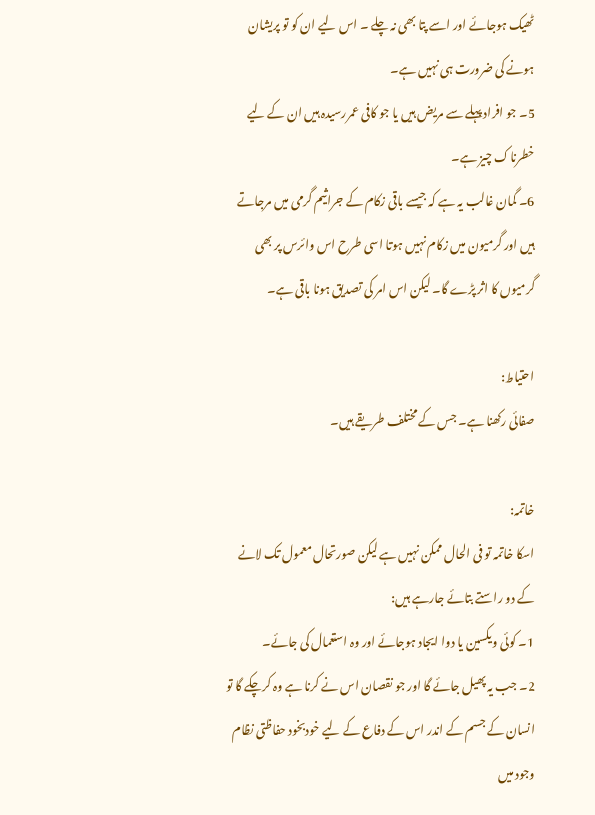ٹھیک ہوجائے اور اسے پتا بھی نہ چلے ۔ اس لیے ان کو تو پریشان ہونے کی ضرورت ہی نہیں ہے۔
5۔ جو افراد پہلے سے مریض ہیں یا جو کافی عمررسیدہ ہیں ان کے لیے خطرناک چیز ہے۔
6۔ گمان غالب یہ ہے کہ جیسے باقی زکام کے جراثیم گرمی میں مرجاتے ہیں اور گرمیون میں زکام نہیں ہوتا اسی طرح اس وائرس پر بھی گرمیوں کا اثر پڑے گا۔ لیکن اس امر کی تصدیق ہونا باقی ہے۔

احتیاط:
صفائی رکھنا ہے۔ جس کے مختلف طریقے ہیں۔

خاتمہ:
اسکا خاتمہ تو فی الحال ممکن نہیں ہے لیکن صورتحال معمول تک لانے کے دو راستے بتائے جارہے ہیں:
1۔ کوئی ویکسین یا دوا ایجاد ہوجائے اور وہ استعمال کی جائے۔
2۔ جب یہ پھیل جائے گا اور جو نقصان اس نے کرنا ہے وہ کرچکے گا تو انسان کے جسم کے اندر اس کے دفاع کے لیے خودبخود حفاظتی نظام وجود میں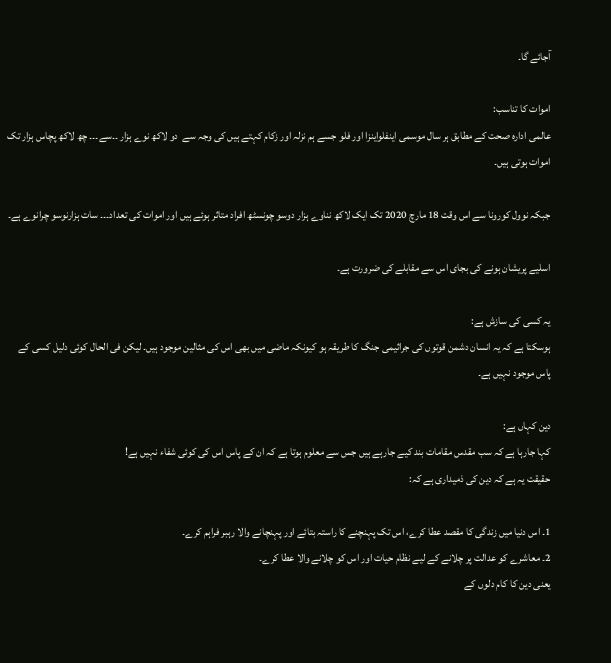آجائے گا۔

اموات کا تناسب:
عالمی ادارہ صحت کے مطابق ہر سال موسمی اینفلواینزا اور فلو جسے ہم نزلہ اور زکام کہتے ہیں کی وجہ سے  دو لاکھ نوے ہزار ۔۔سے۔۔۔ چھ لاکھ پچاس ہزار تک اموات ہوتی ہیں۔

جبکہ نوول کورونا سے اس وقت 18 مارچ 2020 تک ایک لاکھ نناوے ہزار دوسو چونسٹھ افراد متاثر ہوئے ہیں اور اموات کی تعداد۔۔۔ سات ہزارنوسو چرانوے ہے۔

اسلیے پریشان ہونے کی بجای اس سے مقابلے کی ضرورت ہے۔

یہ کسی کی سازش ہے:
ہوسکتا ہے کہ یہ انسان دشمن قوتوں کی جراثیمی جنگ کا طریقہ ہو کیونکہ ماضی میں بھی اس کی مثالین موجود ہیں۔ لیکن فی الحال کوئی دلیل کسی کے پاس موجود نہیں ہے۔

دین کہاں ہے:
کہا جارہا ہے کہ سب مقدس مقامات بند کیے جارہے ہیں جس سے معلوم ہوتا ہے کہ ان کے پاس اس کی کوئی شفاء نہیں ہے!
حقیقت یہ ہے کہ دین کی ذمیداری ہے کہ:

1۔ اس دنیا میں زندگی کا مقصد عطا کرے، اس تک پہنچنے کا راستہ بتائے اور پہنچانے والا رہبر فراہم کرے۔
2۔ معاشرے کو عدالت پر چلانے کے لیے نظام حیات اور اس کو چلانے والا عطا کرے۔
یعنی دین کا کام دلوں کے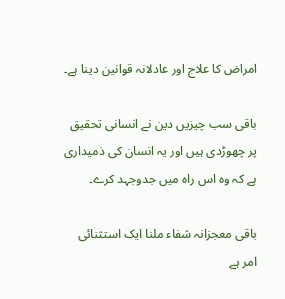امراض کا علاج اور عادلانہ قوانین دینا ہے۔

باقی سب چیزیں دین نے انسانی تحقیق پر چھوڑدی ہیں اور یہ انسان کی ذمیداری ہے کہ وہ اس راہ میں جدوجہد کرے۔

باقی معجزانہ شفاء ملنا ایک استثنائی امر ہے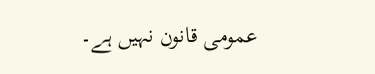عمومی قانون نہیں ہے۔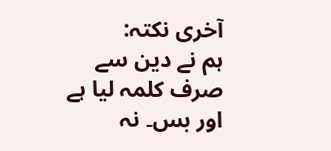آخری نکتہ:
ہم نے دین سے صرف کلمہ لیا ہے اور بس۔ نہ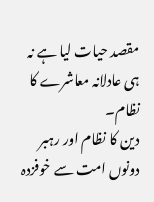مقصد حیات لیا ہے نہ ہی عادلانہ معاشرے کا نظام۔
دین کا نظام اور رہبر دونوں امت سے خوفزدہ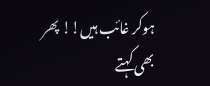ہوکر غائب ہیں!! پھر بھی کہتے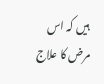ہیں کہ اس مرض کا علاج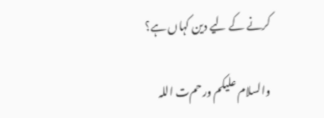کرنے کے لیے دین کہاں ہے؟

والسلام علیکم ورحم‌‌ت اللہ